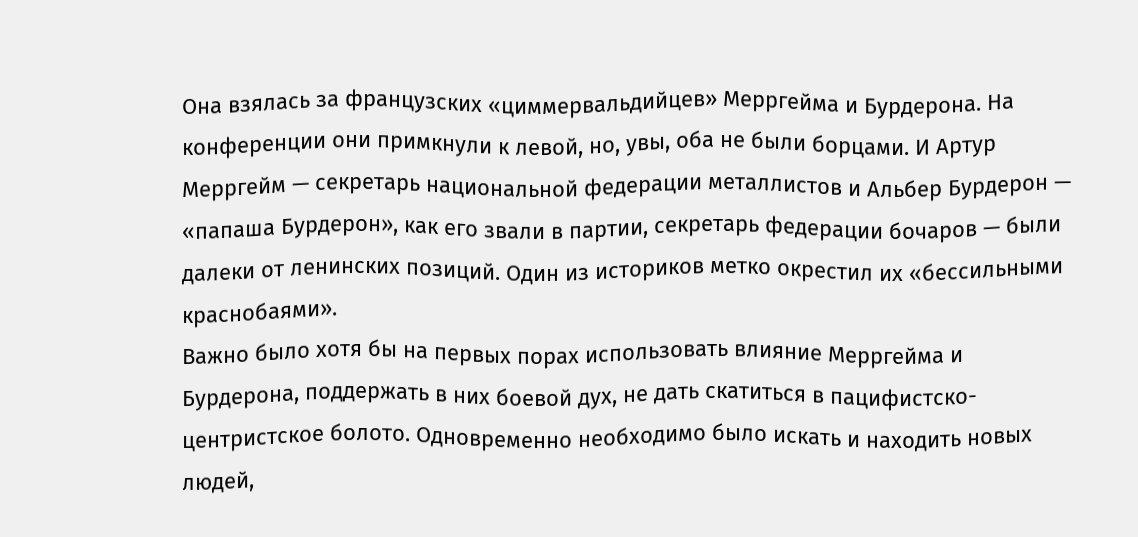Она взялась за французских «циммервальдийцев» Мерргейма и Бурдерона. На конференции они примкнули к левой, но, увы, оба не были борцами. И Артур Мерргейм — секретарь национальной федерации металлистов и Альбер Бурдерон — «папаша Бурдерон», как его звали в партии, секретарь федерации бочаров — были далеки от ленинских позиций. Один из историков метко окрестил их «бессильными краснобаями».
Важно было хотя бы на первых порах использовать влияние Мерргейма и Бурдерона, поддержать в них боевой дух, не дать скатиться в пацифистско-центристское болото. Одновременно необходимо было искать и находить новых людей,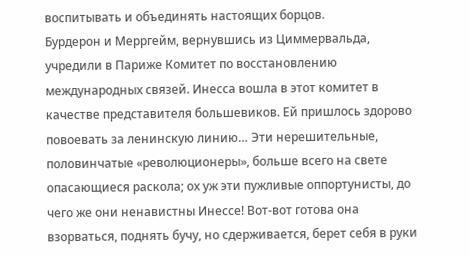воспитывать и объединять настоящих борцов.
Бурдерон и Мерргейм, вернувшись из Циммервальда, учредили в Париже Комитет по восстановлению международных связей. Инесса вошла в этот комитет в качестве представителя большевиков. Ей пришлось здорово повоевать за ленинскую линию… Эти нерешительные, половинчатые «революционеры», больше всего на свете опасающиеся раскола; ох уж эти пужливые оппортунисты, до чего же они ненавистны Инессе! Вот-вот готова она взорваться, поднять бучу, но сдерживается, берет себя в руки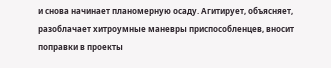и снова начинает планомерную осаду. Агитирует, объясняет, разоблачает хитроумные маневры приспособленцев, вносит поправки в проекты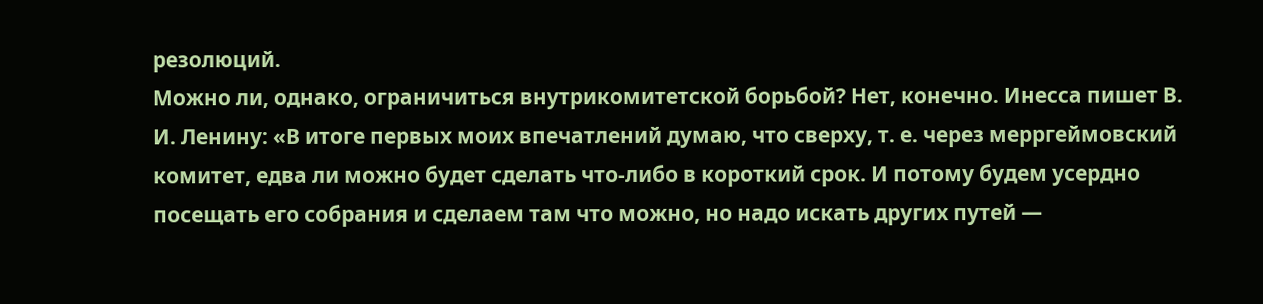резолюций.
Можно ли, однако, ограничиться внутрикомитетской борьбой? Нет, конечно. Инесса пишет В. И. Ленину: «В итоге первых моих впечатлений думаю, что сверху, т. е. через мерргеймовский комитет, едва ли можно будет сделать что-либо в короткий срок. И потому будем усердно посещать его собрания и сделаем там что можно, но надо искать других путей —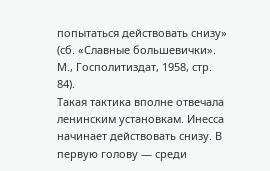попытаться действовать снизу» (сб. «Славные большевички». М., Госполитиздат, 1958, стр. 84).
Такая тактика вполне отвечала ленинским установкам. Инесса начинает действовать снизу. В первую голову — среди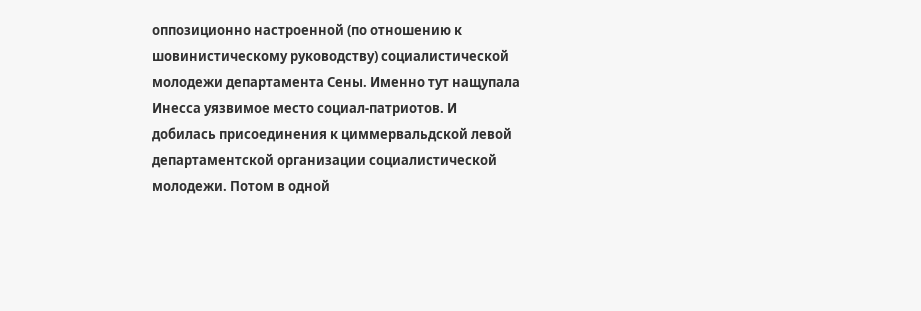оппозиционно настроенной (по отношению к шовинистическому руководству) социалистической молодежи департамента Сены. Именно тут нащупала Инесса уязвимое место социал-патриотов. И добилась присоединения к циммервальдской левой департаментской организации социалистической молодежи. Потом в одной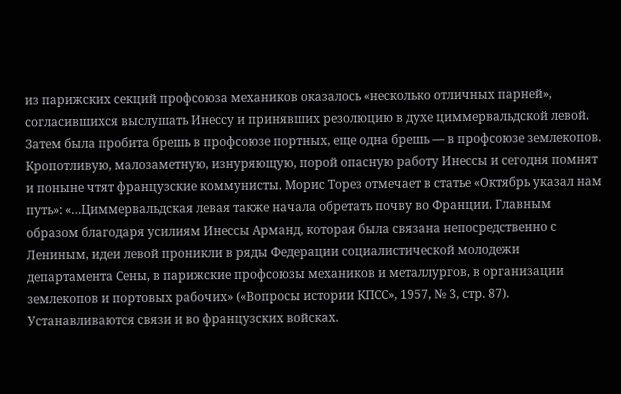из парижских секций профсоюза механиков оказалось «несколько отличных парней», согласившихся выслушать Инессу и принявших резолюцию в духе циммервальдской левой. Затем была пробита брешь в профсоюзе портных, еще одна брешь — в профсоюзе землекопов.
Кропотливую, малозаметную, изнуряющую, порой опасную работу Инессы и сегодня помнят и поныне чтят французские коммунисты. Морис Торез отмечает в статье «Октябрь указал нам путь»: «…Циммервальдская левая также начала обретать почву во Франции. Главным образом благодаря усилиям Инессы Арманд, которая была связана непосредственно с Лениным, идеи левой проникли в ряды Федерации социалистической молодежи департамента Сены, в парижские профсоюзы механиков и металлургов, в организации землекопов и портовых рабочих» («Вопросы истории КПСС», 1957, № 3, стр. 87).
Устанавливаются связи и во французских войсках.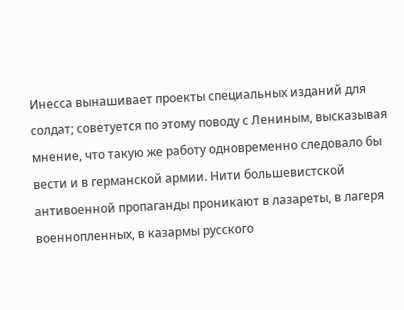Инесса вынашивает проекты специальных изданий для солдат; советуется по этому поводу с Лениным, высказывая мнение, что такую же работу одновременно следовало бы вести и в германской армии. Нити большевистской антивоенной пропаганды проникают в лазареты, в лагеря военнопленных, в казармы русского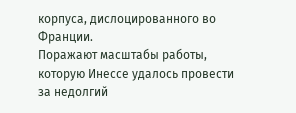корпуса, дислоцированного во Франции.
Поражают масштабы работы, которую Инессе удалось провести за недолгий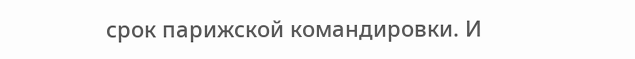срок парижской командировки. И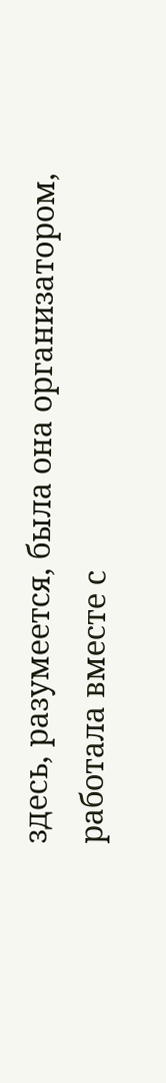здесь, разумеется, была она организатором, работала вместе с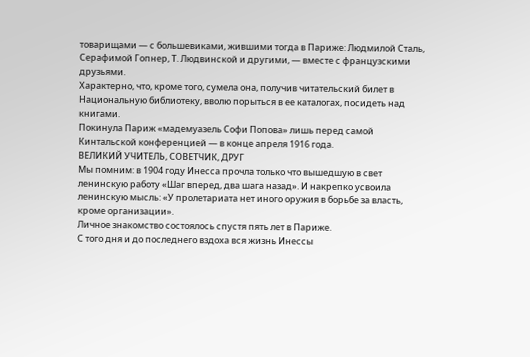товарищами — с большевиками, жившими тогда в Париже: Людмилой Сталь, Серафимой Гопнер, Т. Людвинской и другими, — вместе с французскими друзьями.
Характерно, что, кроме того, сумела она, получив читательский билет в Национальную библиотеку, вволю порыться в ее каталогах, посидеть над книгами.
Покинула Париж «мадемуазель Софи Попова» лишь перед самой Кинтальской конференцией — в конце апреля 1916 года.
ВЕЛИКИЙ УЧИТЕЛЬ, СОВЕТЧИК, ДРУГ
Мы помним: в 1904 году Инесса прочла только что вышедшую в свет ленинскую работу «Шаг вперед, два шага назад». И накрепко усвоила ленинскую мысль: «У пролетариата нет иного оружия в борьбе за власть, кроме организации».
Личное знакомство состоялось спустя пять лет в Париже.
С того дня и до последнего вздоха вся жизнь Инессы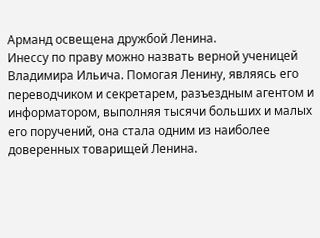Арманд освещена дружбой Ленина.
Инессу по праву можно назвать верной ученицей Владимира Ильича. Помогая Ленину, являясь его переводчиком и секретарем, разъездным агентом и информатором, выполняя тысячи больших и малых его поручений, она стала одним из наиболее доверенных товарищей Ленина.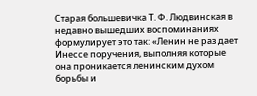Старая большевичка Т. Ф. Людвинская в недавно вышедших воспоминаниях формулирует это так: «Ленин не раз дает Инессе поручения, выполняя которые она проникается ленинским духом борьбы и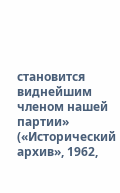становится виднейшим членом нашей партии» («Исторический архив», 1962,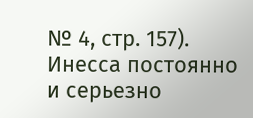№ 4, стр. 157).
Инесса постоянно и серьезно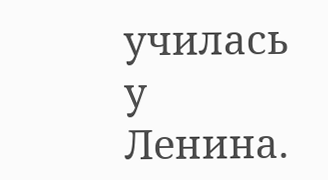училась у Ленина.